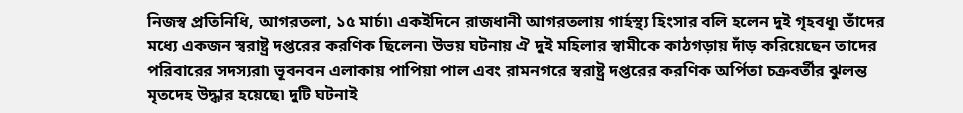নিজস্ব প্রতিনিধি, আগরতলা, ১৫ মার্চ৷৷ একইদিনে রাজধানী আগরতলায় গার্হস্থ্য হিংসার বলি হলেন দুই গৃহবধূ৷ তাঁদের মধ্যে একজন স্বরাষ্ট্র দপ্তরের করণিক ছিলেন৷ উভয় ঘটনায় ঐ দুই মহিলার স্বামীকে কাঠগড়ায় দাঁড় করিয়েছেন তাদের পরিবারের সদস্যরা৷ ভূবনবন এলাকায় পাপিয়া পাল এবং রামনগরে স্বরাষ্ট্র দপ্তরের করণিক অর্পিতা চক্রবর্তীর ঝুলন্ত মৃতদেহ উদ্ধার হয়েছে৷ দুটি ঘটনাই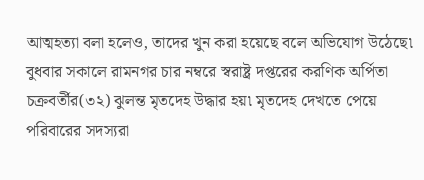আত্মহত্যা বলা হলেও, তাদের খুন করা হয়েছে বলে অভিযোগ উঠেছে৷
বুধবার সকালে রামনগর চার নম্বরে স্বরাষ্ট্র দপ্তরের করণিক অর্পিতা চক্রবর্তীর(৩২) ঝুলন্ত মৃতদেহ উদ্ধার হয়৷ মৃতদেহ দেখতে পেয়ে পরিবারের সদস্যরা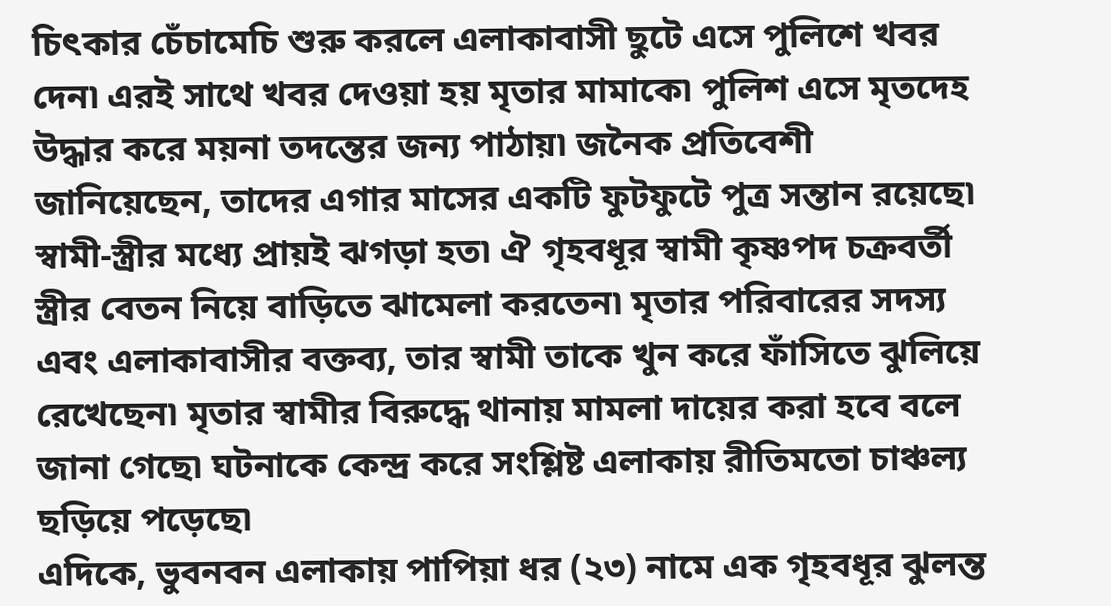চিৎকার চেঁচামেচি শুরু করলে এলাকাবাসী ছুটে এসে পুলিশে খবর দেন৷ এরই সাথে খবর দেওয়া হয় মৃতার মামাকে৷ পুলিশ এসে মৃতদেহ উদ্ধার করে ময়না তদন্তের জন্য পাঠায়৷ জনৈক প্রতিবেশী জানিয়েছেন, তাদের এগার মাসের একটি ফুটফুটে পুত্র সন্তান রয়েছে৷ স্বামী-স্ত্রীর মধ্যে প্রায়ই ঝগড়া হত৷ ঐ গৃহবধূর স্বামী কৃষ্ণপদ চক্রবর্তী স্ত্রীর বেতন নিয়ে বাড়িতে ঝামেলা করতেন৷ মৃতার পরিবারের সদস্য এবং এলাকাবাসীর বক্তব্য, তার স্বামী তাকে খুন করে ফাঁসিতে ঝুলিয়ে রেখেছেন৷ মৃতার স্বামীর বিরুদ্ধে থানায় মামলা দায়ের করা হবে বলে জানা গেছে৷ ঘটনাকে কেন্দ্র করে সংশ্লিষ্ট এলাকায় রীতিমতো চাঞ্চল্য ছড়িয়ে পড়েছে৷
এদিকে, ভুবনবন এলাকায় পাপিয়া ধর (২৩) নামে এক গৃহবধূর ঝুলন্ত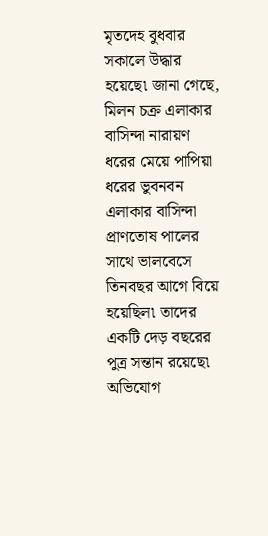মৃতদেহ বুধবার সকালে উদ্ধার হয়েছে৷ জানা গেছে, মিলন চক্র এলাকার বাসিন্দা নারায়ণ ধরের মেয়ে পাপিয়া ধরের ভুবনবন এলাকার বাসিন্দা প্রাণতোষ পালের সাথে ভালবেসে তিনবছর আগে বিয়ে হয়েছিল৷ তাদের একটি দেড় বছরের পুত্র সন্তান রয়েছে৷ অভিযোগ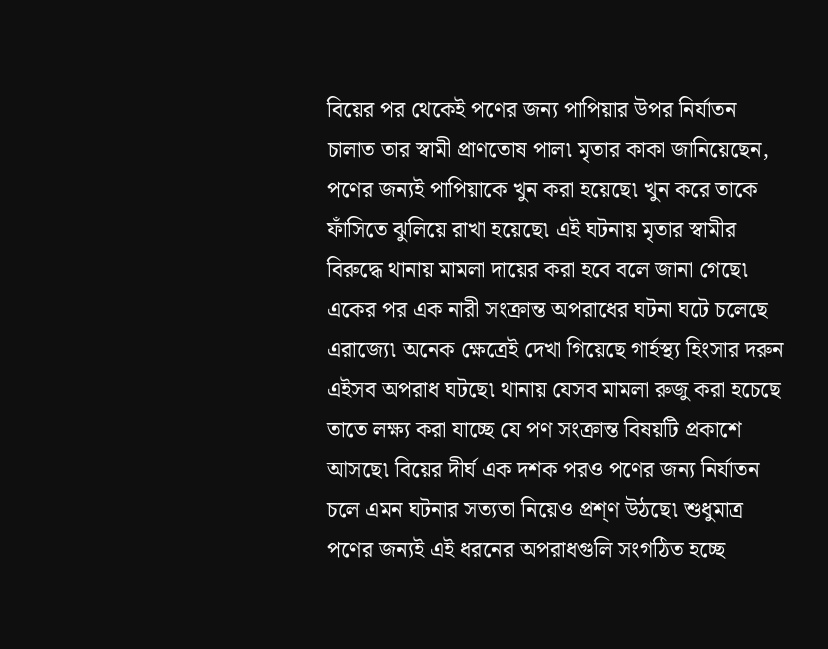বিয়ের পর থেকেই পণের জন্য পাপিয়ার উপর নির্যাতন চালাত তার স্বামী প্রাণতোষ পাল৷ মৃতার কাকা জানিয়েছেন, পণের জন্যই পাপিয়াকে খুন করা হয়েছে৷ খুন করে তাকে ফাঁসিতে ঝুলিয়ে রাখা হয়েছে৷ এই ঘটনায় মৃতার স্বামীর বিরুদ্ধে থানায় মামলা দায়ের করা হবে বলে জানা গেছে৷
একের পর এক নারী সংক্রান্ত অপরাধের ঘটনা ঘটে চলেছে এরাজ্যে৷ অনেক ক্ষেত্রেই দেখা গিয়েছে গার্হস্থ্য হিংসার দরুন এইসব অপরাধ ঘটছে৷ থানায় যেসব মামলা রুজু করা হচেছে তাতে লক্ষ্য করা যাচ্ছে যে পণ সংক্রান্ত বিষয়টি প্রকাশে আসছে৷ বিয়ের দীর্ঘ এক দশক পরও পণের জন্য নির্যাতন চলে এমন ঘটনার সত্যতা নিয়েও প্রশ্ণ উঠছে৷ শুধুমাত্র পণের জন্যই এই ধরনের অপরাধগুলি সংগঠিত হচ্ছে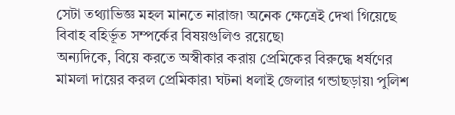সেটা তথ্যাভিজ্ঞ মহল মানতে নারাজ৷ অনেক ক্ষেত্রেই দেখা গিয়েছে বিবাহ বহির্ভূত সম্পর্কের বিষয়গুলিও রয়েছে৷
অন্যদিকে, বিয়ে করতে অস্বীকার করায় প্রেমিকের বিরুদ্ধে ধর্ষণের মামলা দায়ের করল প্রেমিকার৷ ঘটনা ধলাই জেলার গন্ডাছড়ায়৷ পুলিশ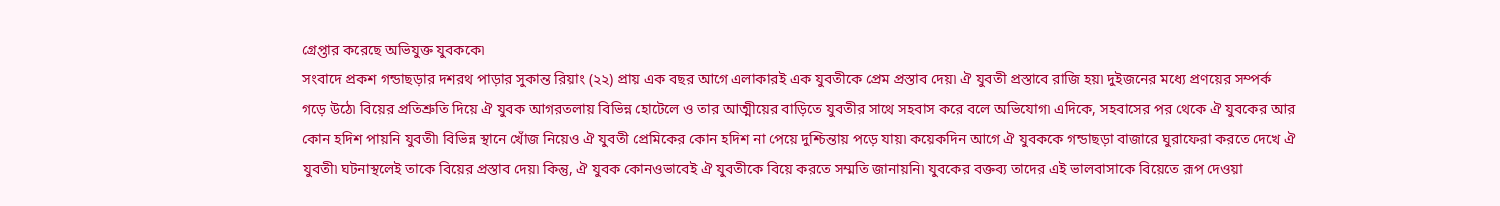গ্রেপ্তার করেছে অভিযুক্ত যুবককে৷
সংবাদে প্রকশ গন্ডাছড়ার দশরথ পাড়ার সুকান্ত রিয়াং (২২) প্রায় এক বছর আগে এলাকারই এক যুবতীকে প্রেম প্রস্তাব দেয়৷ ঐ যুবতী প্রস্তাবে রাজি হয়৷ দুইজনের মধ্যে প্রণয়ের সম্পর্ক গড়ে উঠে৷ বিয়ের প্রতিশ্রুতি দিয়ে ঐ যুবক আগরতলায় বিভিন্ন হোটেলে ও তার আত্মীয়ের বাড়িতে যুবতীর সাথে সহবাস করে বলে অভিযোগ৷ এদিকে, সহবাসের পর থেকে ঐ যুবকের আর কোন হদিশ পায়নি যুবতী৷ বিভিন্ন স্থানে খোঁজ নিয়েও ঐ যুবতী প্রেমিকের কোন হদিশ না পেয়ে দুশ্চিন্তায় পড়ে যায়৷ কয়েকদিন আগে ঐ যুবককে গন্ডাছড়া বাজারে ঘুরাফেরা করতে দেখে ঐ যুবতী৷ ঘটনাস্থলেই তাকে বিয়ের প্রস্তাব দেয়৷ কিন্তু, ঐ যুবক কোনওভাবেই ঐ যুবতীকে বিয়ে করতে সম্মতি জানায়নি৷ যুবকের বক্তব্য তাদের এই ভালবাসাকে বিয়েতে রূপ দেওয়া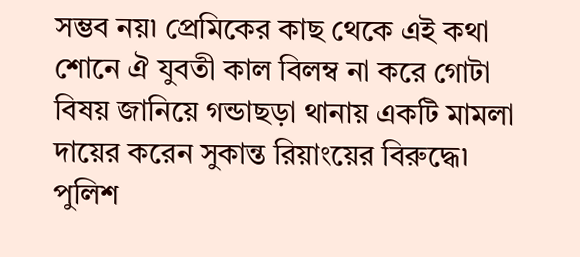সম্ভব নয়৷ প্রেমিকের কাছ থেকে এই কথা শোনে ঐ যুবতী কাল বিলম্ব না করে গোটা বিষয় জানিয়ে গন্ডাছড়া থানায় একটি মামলা দায়ের করেন সুকান্ত রিয়াংয়ের বিরুদ্ধে৷ পুলিশ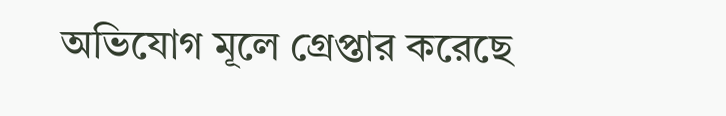অভিযোগ মূলে গ্রেপ্তার করেছে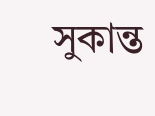সুকান্ত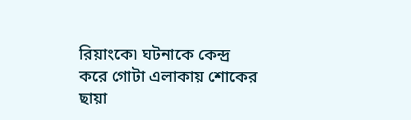রিয়াংকে৷ ঘটনাকে কেন্দ্র করে গোটা এলাকায় শোকের ছায়া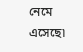নেমে এসেছে৷